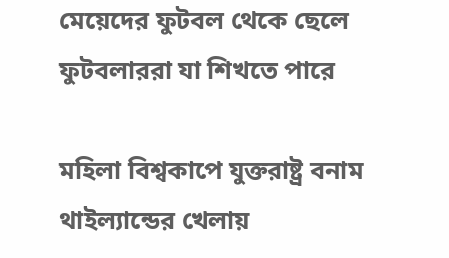মেয়েদের ফুটবল থেকে ছেলে ফুটবলাররা যা শিখতে পারে

মহিলা বিশ্বকাপে যুক্তরাষ্ট্র বনাম থাইল্যান্ডের খেলায়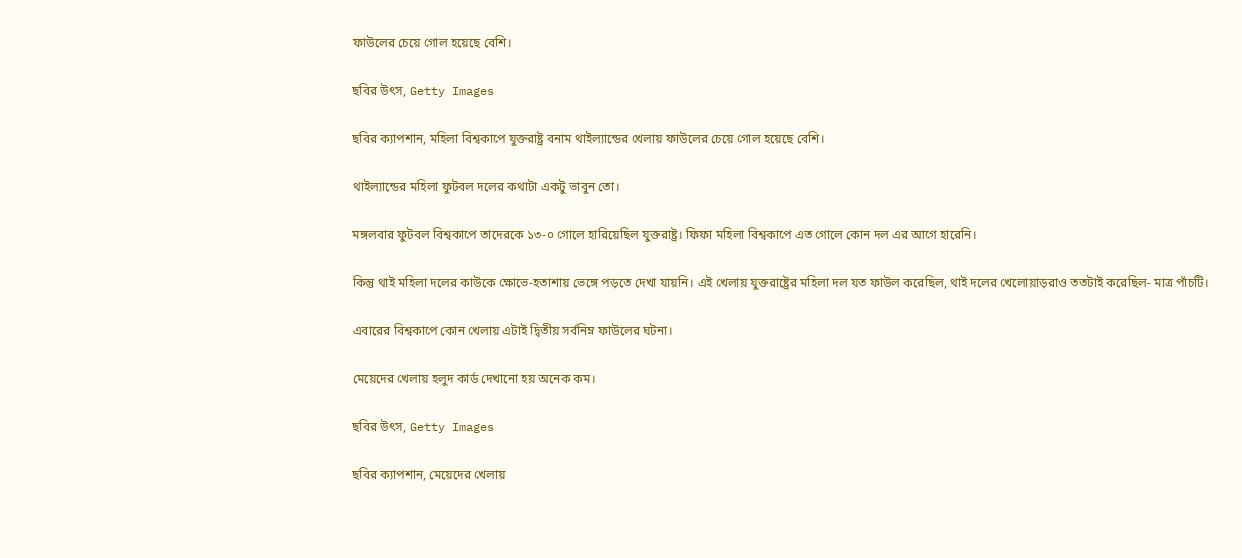ফাউলের চেয়ে গোল হয়েছে বেশি।

ছবির উৎস, Getty Images

ছবির ক্যাপশান, মহিলা বিশ্বকাপে যুক্তরাষ্ট্র বনাম থাইল্যান্ডের খেলায় ফাউলের চেয়ে গোল হয়েছে বেশি।

থাইল্যান্ডের মহিলা ফুটবল দলের কথাটা একটু ভাবুন তো।

মঙ্গলবার ফুটবল বিশ্বকাপে তাদেরকে ১৩-০ গোলে হারিয়েছিল যুক্তরাষ্ট্র। ফিফা মহিলা বিশ্বকাপে এত গোলে কোন দল এর আগে হারেনি।

কিন্তু থাই মহিলা দলের কাউকে ক্ষোভে-হতাশায় ভেঙ্গে পড়তে দেখা যায়নি। এই খেলায় যুক্তরাষ্ট্রের মহিলা দল যত ফাউল করেছিল, থাই দলের খেলোয়াড়রাও ততটাই করেছিল- মাত্র পাঁচটি।

এবারের বিশ্বকাপে কোন খেলায় এটাই দ্বিতীয় সর্বনিম্ন ফাউলের ঘটনা।

মেয়েদের খেলায় হলুদ কার্ড দেখানো হয় অনেক কম।

ছবির উৎস, Getty Images

ছবির ক্যাপশান, মেয়েদের খেলায়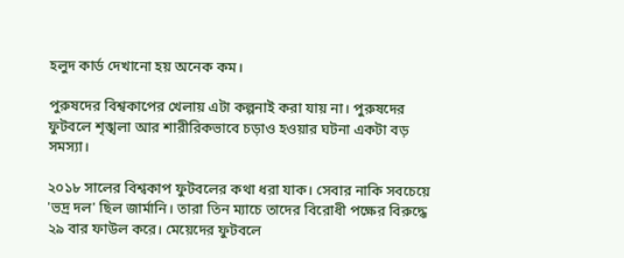হলুদ কার্ড দেখানো হয় অনেক কম।

পুরুষদের বিশ্বকাপের খেলায় এটা কল্পনাই করা যায় না। পুরুষদের ফুটবলে শৃঙ্খলা আর শারীরিকভাবে চড়াও হওয়ার ঘটনা একটা বড় সমস্যা।

২০১৮ সালের বিশ্বকাপ ফুটবলের কথা ধরা যাক। সেবার নাকি সবচেয়ে 'ভদ্র দল' ছিল জার্মানি। তারা তিন ম্যাচে তাদের বিরোধী পক্ষের বিরুদ্ধে ২৯ বার ফাউল করে। মেয়েদের ফুটবলে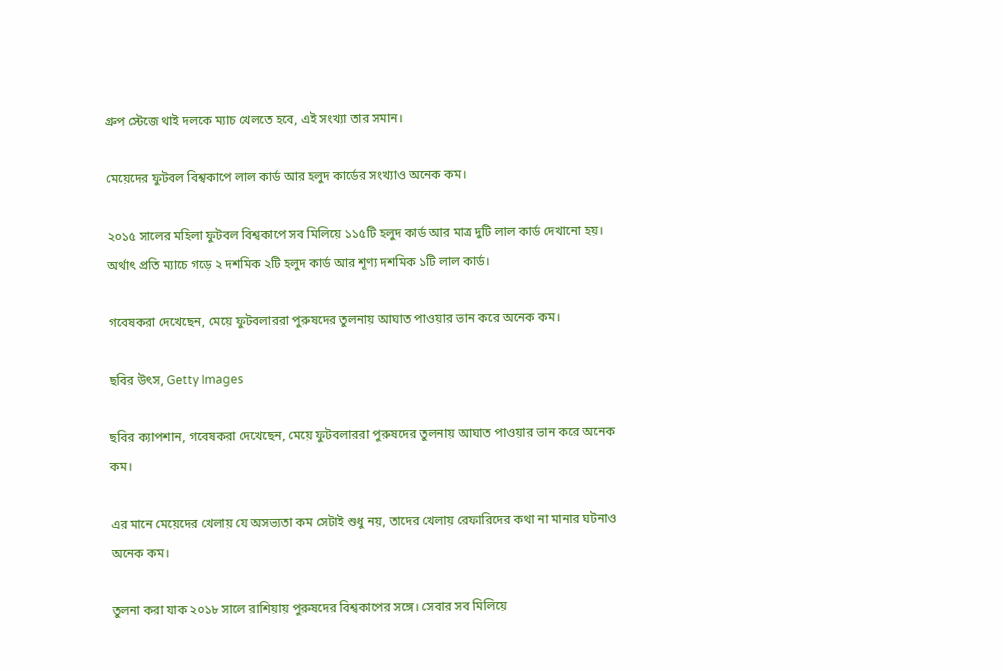গ্রুপ স্টেজে থাই দলকে ম্যাচ খেলতে হবে, এই সংখ্যা তার সমান।

মেয়েদের ফুটবল বিশ্বকাপে লাল কার্ড আর হলুদ কার্ডের সংখ্যাও অনেক কম।

২০১৫ সালের মহিলা ফুটবল বিশ্বকাপে সব মিলিয়ে ১১৫টি হলুদ কার্ড আর মাত্র দুটি লাল কার্ড দেখানো হয়। অর্থাৎ প্রতি ম্যাচে গড়ে ২ দশমিক ২টি হলুদ কার্ড আর শূণ্য দশমিক ১টি লাল কার্ড।

গবেষকরা দেখেছেন, মেয়ে ফুটবলাররা পুরুষদের তুলনায় আঘাত পাওয়ার ভান করে অনেক কম।

ছবির উৎস, Getty Images

ছবির ক্যাপশান, গবেষকরা দেখেছেন, মেয়ে ফুটবলাররা পুরুষদের তুলনায় আঘাত পাওয়ার ভান করে অনেক কম।

এর মানে মেয়েদের খেলায় যে অসভ্যতা কম সেটাই শুধু নয়, তাদের খেলায় রেফারিদের কথা না মানার ঘটনাও অনেক কম।

তুলনা করা যাক ২০১৮ সালে রাশিয়ায় পুরুষদের বিশ্বকাপের সঙ্গে। সেবার সব মিলিয়ে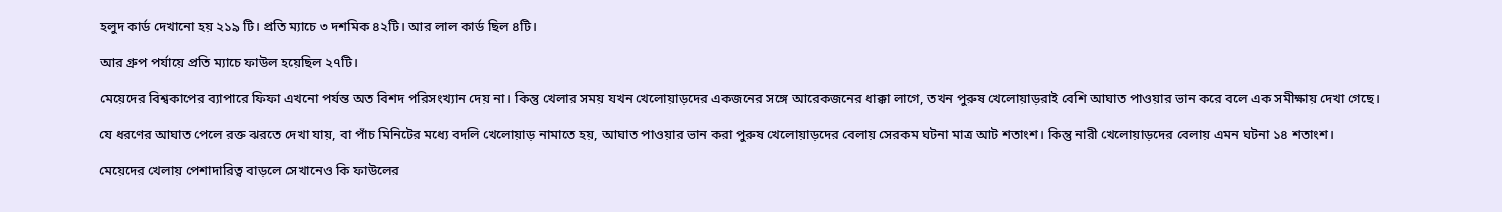হলুদ কার্ড দেখানো হয় ২১৯ টি। প্রতি ম্যাচে ৩ দশমিক ৪২টি। আর লাল কার্ড ছিল ৪টি।

আর গ্রুপ পর্যায়ে প্রতি ম্যাচে ফাউল হয়েছিল ২৭টি।

মেয়েদের বিশ্বকাপের ব্যাপারে ফিফা এখনো পর্যন্ত অত বিশদ পরিসংখ্যান দেয় না। কিন্তু খেলার সময় যখন খেলোয়াড়দের একজনের সঙ্গে আরেকজনের ধাক্কা লাগে, তখন পুরুষ খেলোয়াড়রাই বেশি আঘাত পাওয়ার ভান করে বলে এক সমীক্ষায় দেখা গেছে।

যে ধরণের আঘাত পেলে রক্ত ঝরতে দেখা যায়, বা পাঁচ মিনিটের মধ্যে বদলি খেলোয়াড় নামাতে হয়, আঘাত পাওয়ার ভান করা পুরুষ খেলোয়াড়দের বেলায় সেরকম ঘটনা মাত্র আট শতাংশ। কিন্তু নারী খেলোয়াড়দের বেলায় এমন ঘটনা ১৪ শতাংশ।

মেয়েদের খেলায় পেশাদারিত্ব বাড়লে সেখানেও কি ফাউলের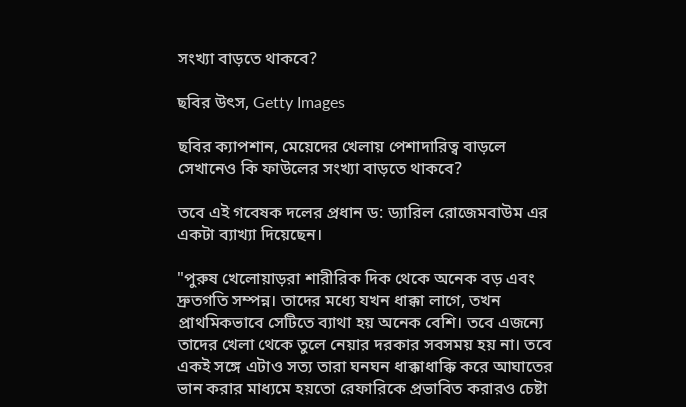সংখ্যা বাড়তে থাকবে?

ছবির উৎস, Getty Images

ছবির ক্যাপশান, মেয়েদের খেলায় পেশাদারিত্ব বাড়লে সেখানেও কি ফাউলের সংখ্যা বাড়তে থাকবে?

তবে এই গবেষক দলের প্রধান ড: ড্যারিল রোজেমবাউম এর একটা ব্যাখ্যা দিয়েছেন।

"পুরুষ খেলোয়াড়রা শারীরিক দিক থেকে অনেক বড় এবং দ্রুতগতি সম্পন্ন। তাদের মধ্যে যখন ধাক্কা লাগে, তখন প্রাথমিকভাবে সেটিতে ব্যাথা হয় অনেক বেশি। তবে এজন্যে তাদের খেলা থেকে তুলে নেয়ার দরকার সবসময় হয় না। তবে একই সঙ্গে এটাও সত্য তারা ঘনঘন ধাক্কাধাক্কি করে আঘাতের ভান করার মাধ্যমে হয়তো রেফারিকে প্রভাবিত করারও চেষ্টা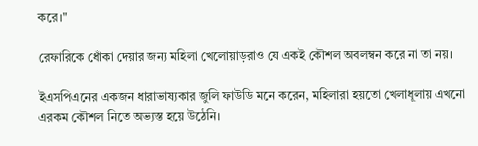করে।"

রেফারিকে ধোঁকা দেয়ার জন্য মহিলা খেলোয়াড়রাও যে একই কৌশল অবলম্বন করে না তা নয়।

ইএসপিএনের একজন ধারাভাষ্যকার জুলি ফাউডি মনে করেন, মহিলারা হয়তো খেলাধূলায় এখনো এরকম কৌশল নিতে অভ্যস্ত হয়ে উঠেনি।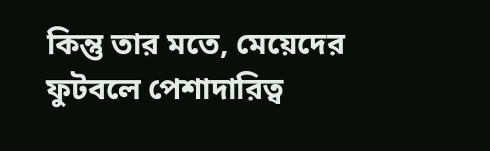কিন্তু তার মতে, মেয়েদের ফুটবলে পেশাদারিত্ব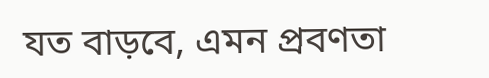যত বাড়বে, এমন প্রবণতা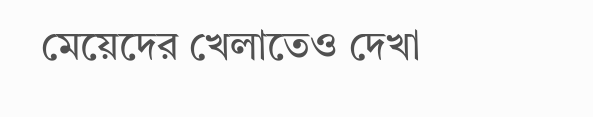মেয়েদের খেলাতেও দেখা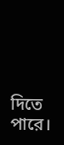দিতে পারে।